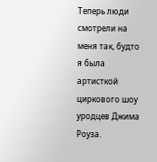Теперь люди смотрели на меня так, будто я была артисткой циркового шоу уродцев Джима Роуза.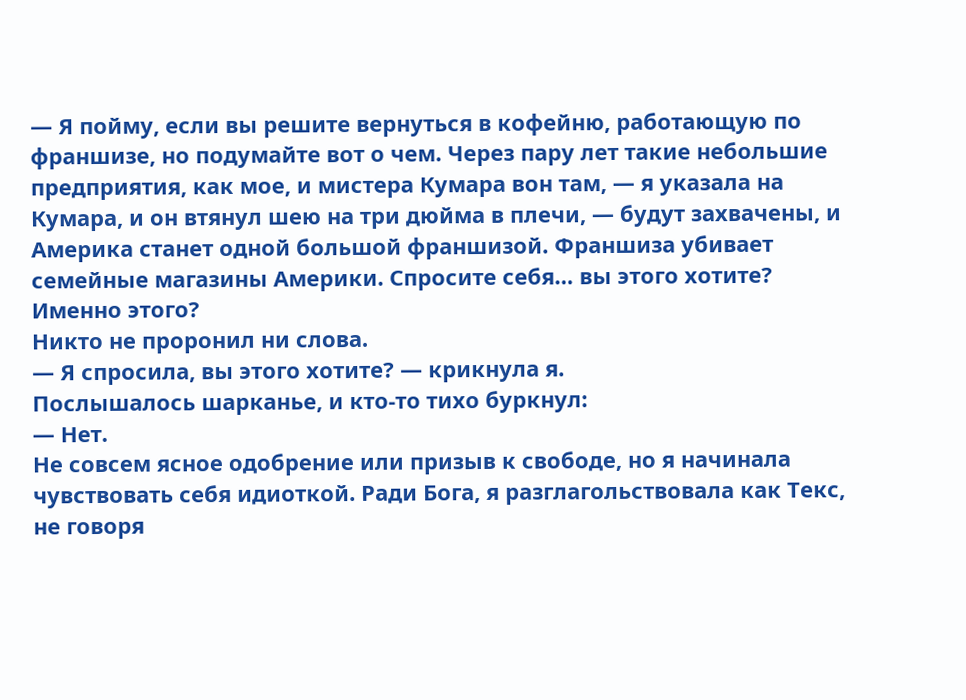— Я пойму, если вы решите вернуться в кофейню, работающую по франшизе, но подумайте вот о чем. Через пару лет такие небольшие предприятия, как мое, и мистера Кумара вон там, — я указала на Кумара, и он втянул шею на три дюйма в плечи, — будут захвачены, и Америка станет одной большой франшизой. Франшиза убивает семейные магазины Америки. Спросите себя… вы этого хотите? Именно этого?
Никто не проронил ни слова.
— Я спросила, вы этого хотите? — крикнула я.
Послышалось шарканье, и кто-то тихо буркнул:
— Нет.
Не совсем ясное одобрение или призыв к свободе, но я начинала чувствовать себя идиоткой. Ради Бога, я разглагольствовала как Текс, не говоря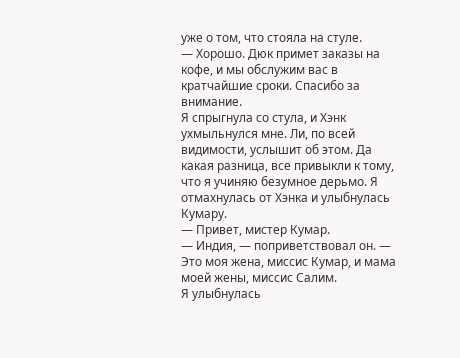уже о том, что стояла на стуле.
— Хорошо. Дюк примет заказы на кофе, и мы обслужим вас в кратчайшие сроки. Спасибо за внимание.
Я спрыгнула со стула, и Хэнк ухмыльнулся мне. Ли, по всей видимости, услышит об этом. Да какая разница, все привыкли к тому, что я учиняю безумное дерьмо. Я отмахнулась от Хэнка и улыбнулась Кумару.
— Привет, мистер Кумар.
— Индия, — поприветствовал он. — Это моя жена, миссис Кумар, и мама моей жены, миссис Салим.
Я улыбнулась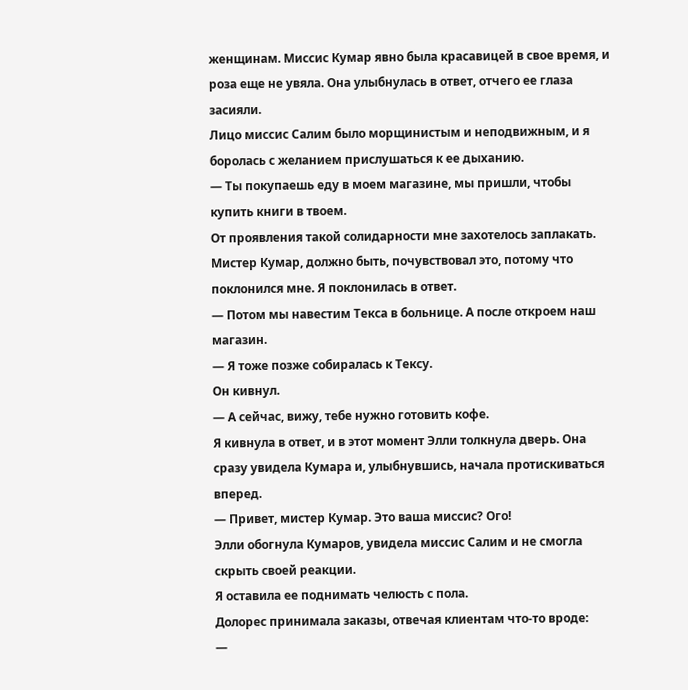женщинам. Миссис Кумар явно была красавицей в свое время, и роза еще не увяла. Она улыбнулась в ответ, отчего ее глаза засияли.
Лицо миссис Салим было морщинистым и неподвижным, и я боролась с желанием прислушаться к ее дыханию.
— Ты покупаешь еду в моем магазине, мы пришли, чтобы купить книги в твоем.
От проявления такой солидарности мне захотелось заплакать. Мистер Кумар, должно быть, почувствовал это, потому что поклонился мне. Я поклонилась в ответ.
— Потом мы навестим Текса в больнице. А после откроем наш магазин.
— Я тоже позже собиралась к Тексу.
Он кивнул.
— А сейчас, вижу, тебе нужно готовить кофе.
Я кивнула в ответ, и в этот момент Элли толкнула дверь. Она сразу увидела Кумара и, улыбнувшись, начала протискиваться вперед.
— Привет, мистер Кумар. Это ваша миссис? Ого!
Элли обогнула Кумаров, увидела миссис Салим и не смогла скрыть своей реакции.
Я оставила ее поднимать челюсть с пола.
Долорес принимала заказы, отвечая клиентам что-то вроде:
—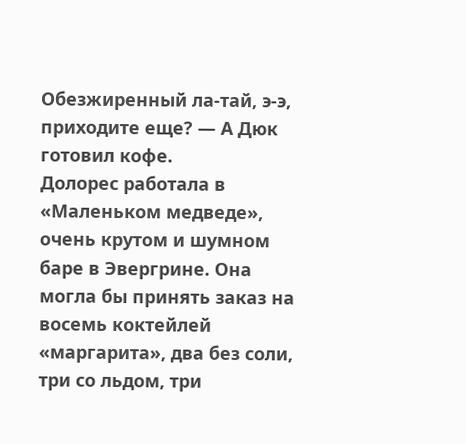Обезжиренный ла-тай, э-э, приходите еще? — А Дюк готовил кофе.
Долорес работала в «Маленьком медведе», очень крутом и шумном баре в Эвергрине. Она могла бы принять заказ на восемь коктейлей «маргарита», два без соли, три со льдом, три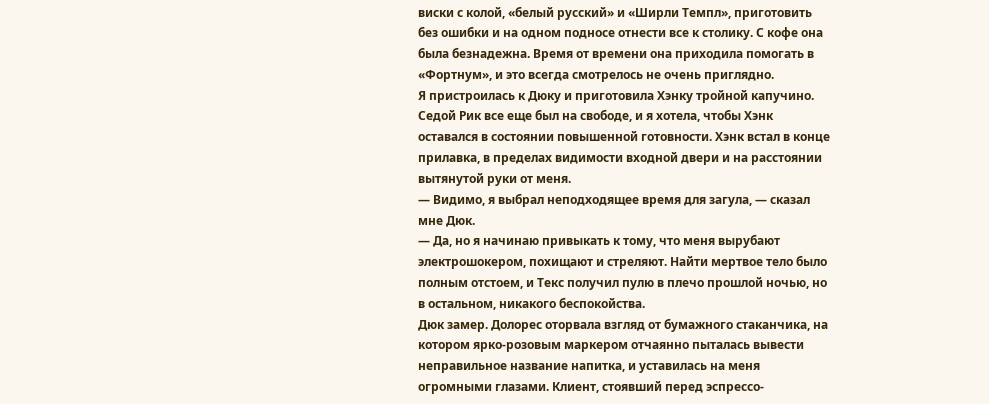виски с колой, «белый русский» и «Ширли Темпл», приготовить без ошибки и на одном подносе отнести все к столику. С кофе она была безнадежна. Время от времени она приходила помогать в «Фортнум», и это всегда смотрелось не очень приглядно.
Я пристроилась к Дюку и приготовила Хэнку тройной капучино. Седой Рик все еще был на свободе, и я хотела, чтобы Хэнк оставался в состоянии повышенной готовности. Хэнк встал в конце прилавка, в пределах видимости входной двери и на расстоянии вытянутой руки от меня.
— Видимо, я выбрал неподходящее время для загула, — сказал мне Дюк.
— Да, но я начинаю привыкать к тому, что меня вырубают электрошокером, похищают и стреляют. Найти мертвое тело было полным отстоем, и Текс получил пулю в плечо прошлой ночью, но в остальном, никакого беспокойства.
Дюк замер. Долорес оторвала взгляд от бумажного стаканчика, на котором ярко-розовым маркером отчаянно пыталась вывести неправильное название напитка, и уставилась на меня огромными глазами. Клиент, стоявший перед эспрессо-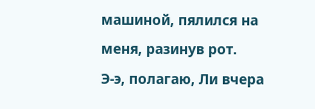машиной, пялился на меня, разинув рот.
Э-э, полагаю, Ли вчера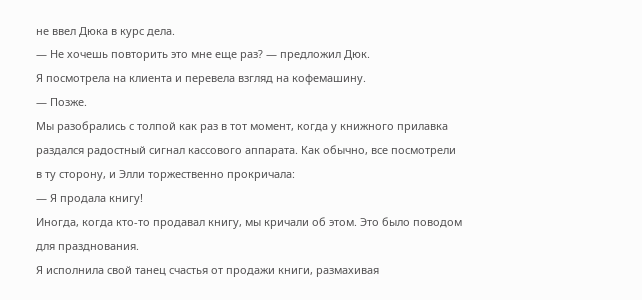не ввел Дюка в курс дела.
— Не хочешь повторить это мне еще раз? — предложил Дюк.
Я посмотрела на клиента и перевела взгляд на кофемашину.
— Позже.
Мы разобрались с толпой как раз в тот момент, когда у книжного прилавка раздался радостный сигнал кассового аппарата. Как обычно, все посмотрели в ту сторону, и Элли торжественно прокричала:
— Я продала книгу!
Иногда, когда кто-то продавал книгу, мы кричали об этом. Это было поводом для празднования.
Я исполнила свой танец счастья от продажи книги, размахивая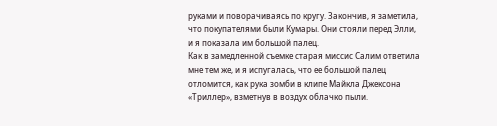руками и поворачиваясь по кругу. Закончив, я заметила, что покупателями были Кумары. Они стояли перед Элли, и я показала им большой палец.
Как в замедленной съемке старая миссис Салим ответила мне тем же, и я испугалась, что ее большой палец отломится, как рука зомби в клипе Майкла Джексона «Триллер», взметнув в воздух облачко пыли.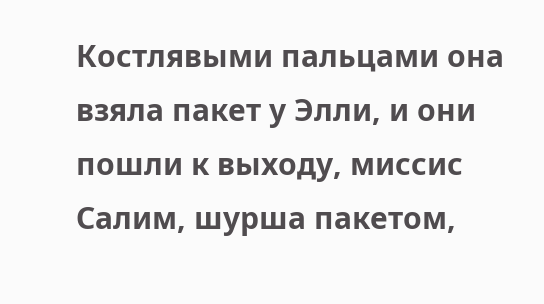Костлявыми пальцами она взяла пакет у Элли, и они пошли к выходу, миссис Салим, шурша пакетом,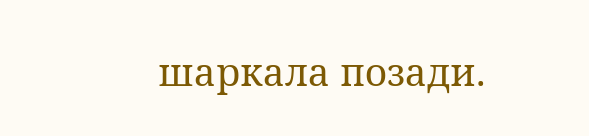шаркала позади.